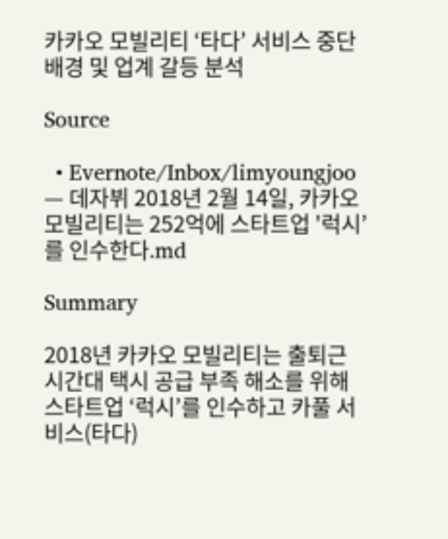카카오 모빌리티 ‘타다’ 서비스 중단 배경 및 업계 갈등 분석

Source

  • Evernote/Inbox/limyoungjoo — 데자뷔 2018년 2월 14일, 카카오 모빌리티는 252억에 스타트업 '럭시’를 인수한다.md

Summary

2018년 카카오 모빌리티는 출퇴근 시간대 택시 공급 부족 해소를 위해 스타트업 ‘럭시’를 인수하고 카풀 서비스(타다)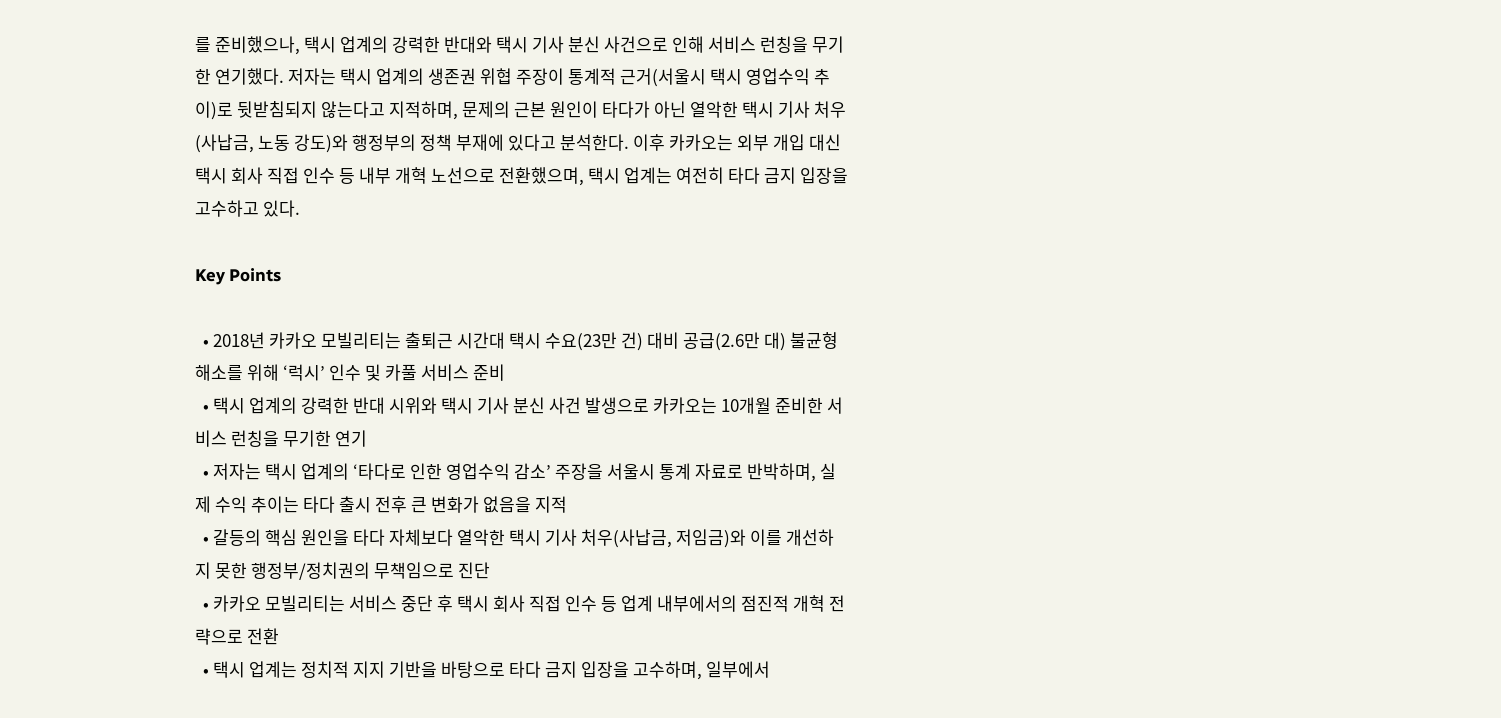를 준비했으나, 택시 업계의 강력한 반대와 택시 기사 분신 사건으로 인해 서비스 런칭을 무기한 연기했다. 저자는 택시 업계의 생존권 위협 주장이 통계적 근거(서울시 택시 영업수익 추이)로 뒷받침되지 않는다고 지적하며, 문제의 근본 원인이 타다가 아닌 열악한 택시 기사 처우(사납금, 노동 강도)와 행정부의 정책 부재에 있다고 분석한다. 이후 카카오는 외부 개입 대신 택시 회사 직접 인수 등 내부 개혁 노선으로 전환했으며, 택시 업계는 여전히 타다 금지 입장을 고수하고 있다.

Key Points

  • 2018년 카카오 모빌리티는 출퇴근 시간대 택시 수요(23만 건) 대비 공급(2.6만 대) 불균형 해소를 위해 ‘럭시’ 인수 및 카풀 서비스 준비
  • 택시 업계의 강력한 반대 시위와 택시 기사 분신 사건 발생으로 카카오는 10개월 준비한 서비스 런칭을 무기한 연기
  • 저자는 택시 업계의 ‘타다로 인한 영업수익 감소’ 주장을 서울시 통계 자료로 반박하며, 실제 수익 추이는 타다 출시 전후 큰 변화가 없음을 지적
  • 갈등의 핵심 원인을 타다 자체보다 열악한 택시 기사 처우(사납금, 저임금)와 이를 개선하지 못한 행정부/정치권의 무책임으로 진단
  • 카카오 모빌리티는 서비스 중단 후 택시 회사 직접 인수 등 업계 내부에서의 점진적 개혁 전략으로 전환
  • 택시 업계는 정치적 지지 기반을 바탕으로 타다 금지 입장을 고수하며, 일부에서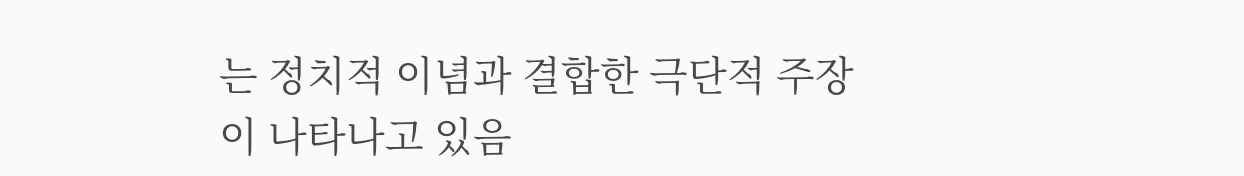는 정치적 이념과 결합한 극단적 주장이 나타나고 있음